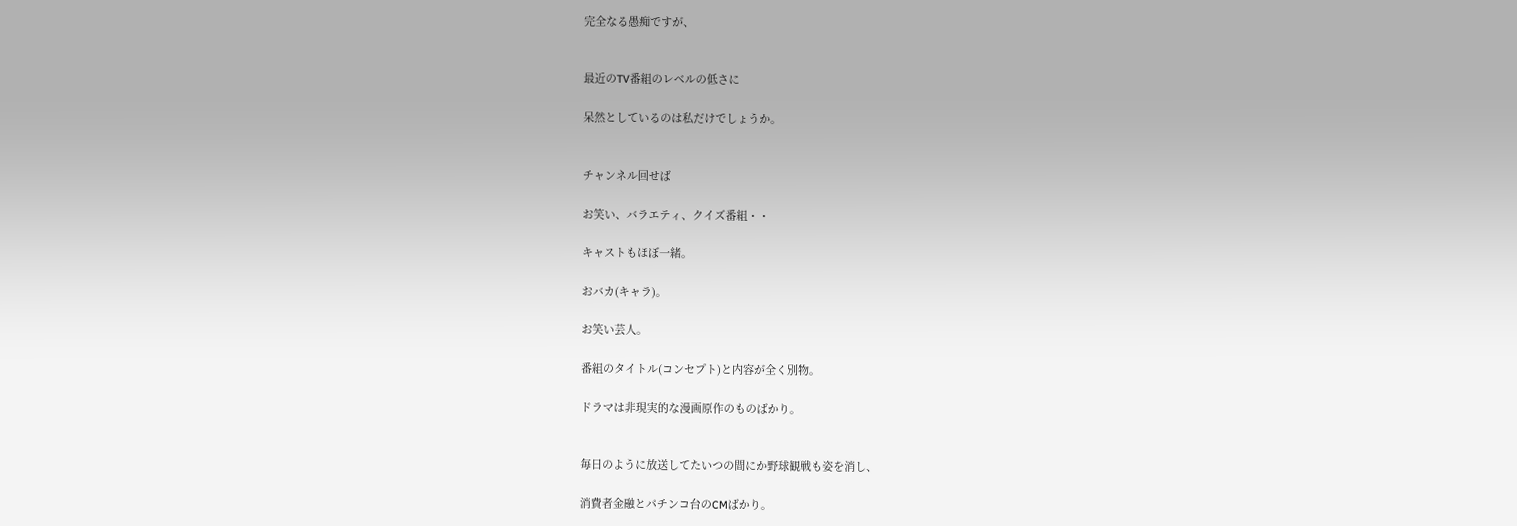完全なる愚痴ですが、


最近のTV番組のレベルの低さに

呆然としているのは私だけでしょうか。


チャンネル回せば

お笑い、バラエティ、クイズ番組・・

キャストもほぼ一緒。

おバカ(キャラ)。

お笑い芸人。

番組のタイトル(コンセプト)と内容が全く別物。

ドラマは非現実的な漫画原作のものばかり。


毎日のように放送してたいつの間にか野球観戦も姿を消し、

消費者金融とパチンコ台のCMばかり。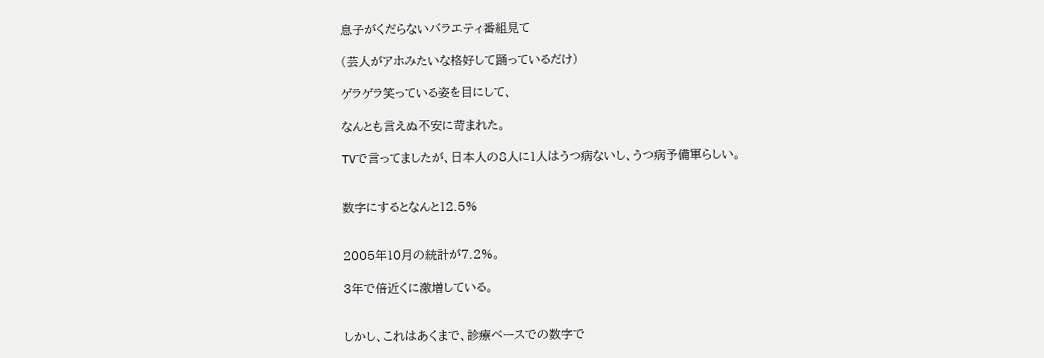息子がくだらないバラエティ番組見て

(芸人がアホみたいな格好して踊っているだけ)

ゲラゲラ笑っている姿を目にして、

なんとも言えぬ不安に苛まれた。

TVで言ってましたが、日本人の8人に1人はうつ病ないし、うつ病予備軍らしい。


数字にするとなんと12.5%


2005年10月の統計が7.2%。

3年で倍近くに激増している。


しかし、これはあくまで、診療ベースでの数字で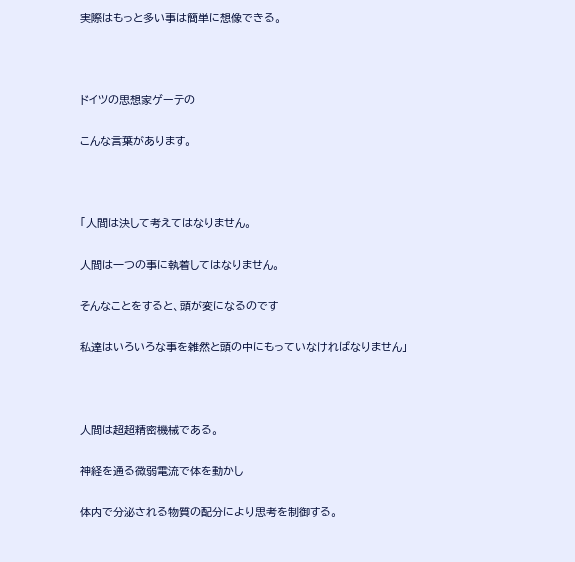実際はもっと多い事は簡単に想像できる。



ドイツの思想家ゲーテの

こんな言葉があります。



「人間は決して考えてはなりません。

人間は一つの事に執着してはなりません。

そんなことをすると、頭が変になるのです

私達はいろいろな事を雑然と頭の中にもっていなければなりません」



人間は超超精密機械である。

神経を通る微弱電流で体を動かし

体内で分泌される物質の配分により思考を制御する。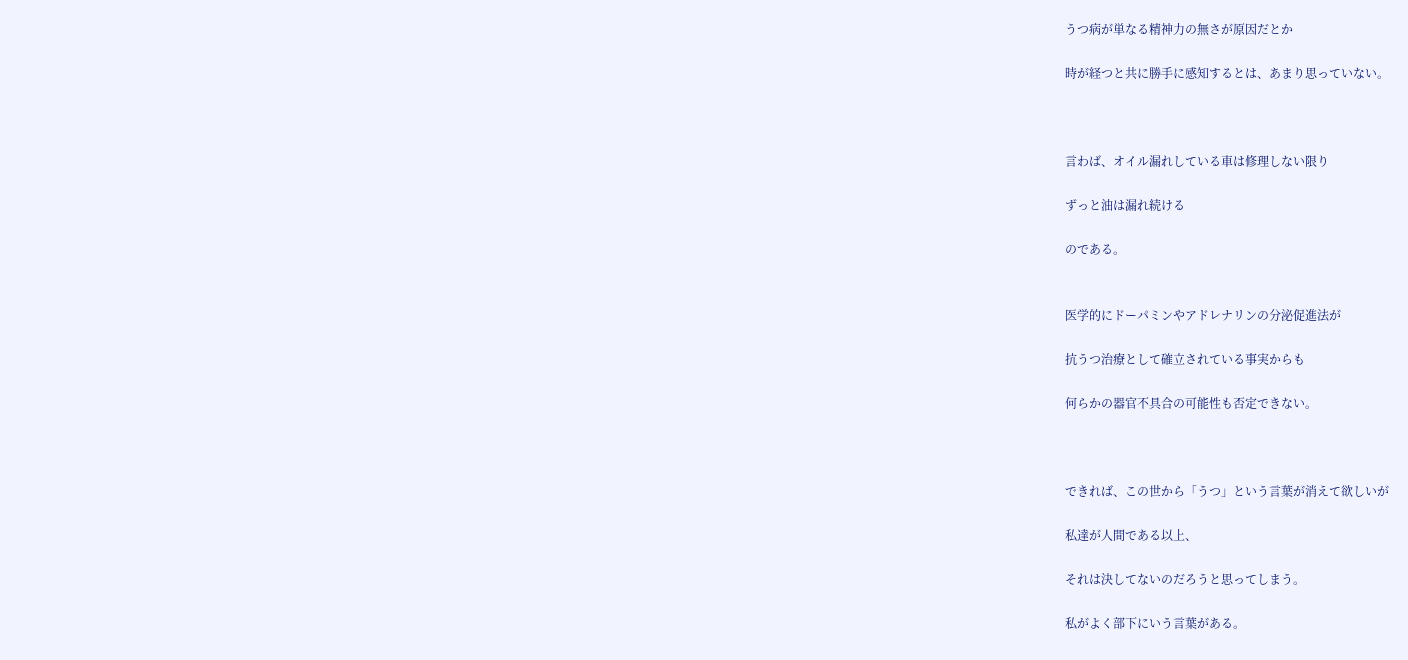うつ病が単なる精神力の無さが原因だとか

時が経つと共に勝手に感知するとは、あまり思っていない。



言わば、オイル漏れしている車は修理しない限り

ずっと油は漏れ続ける

のである。


医学的にドーパミンやアドレナリンの分泌促進法が

抗うつ治療として確立されている事実からも

何らかの器官不具合の可能性も否定できない。



できれば、この世から「うつ」という言葉が消えて欲しいが

私達が人間である以上、

それは決してないのだろうと思ってしまう。

私がよく部下にいう言葉がある。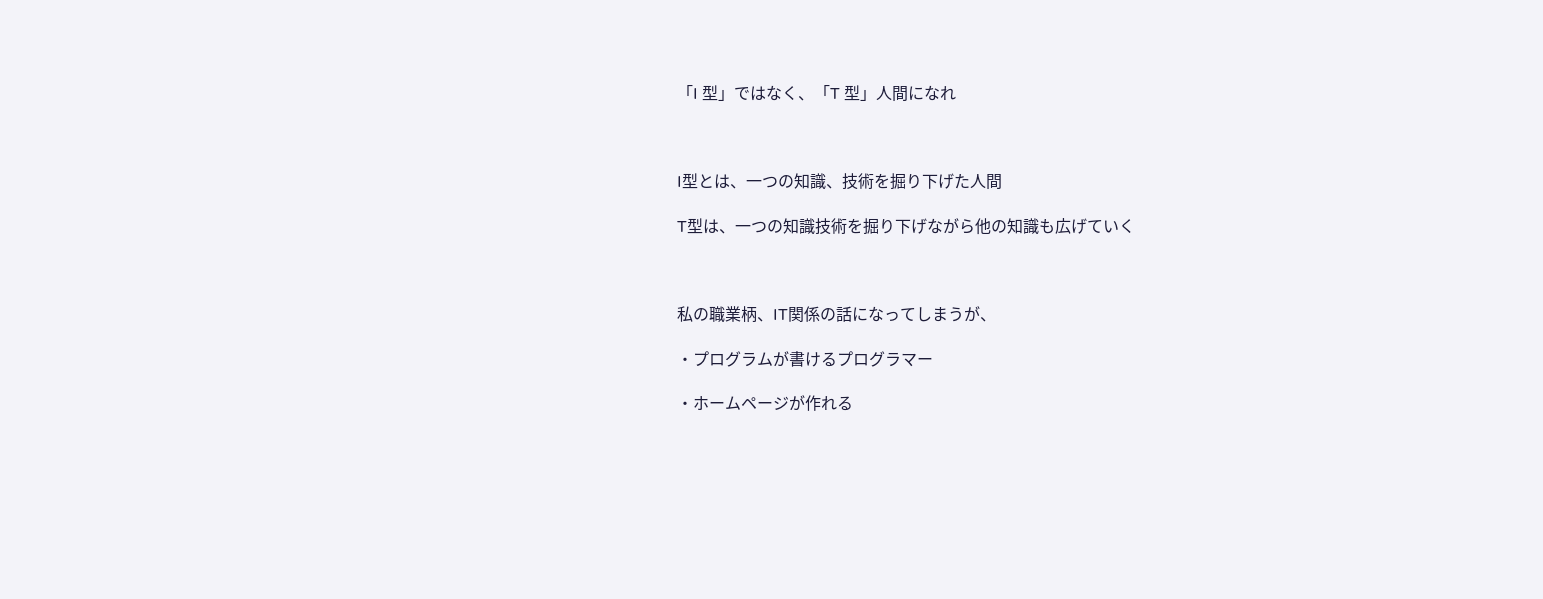「I 型」ではなく、「T 型」人間になれ



I型とは、一つの知識、技術を掘り下げた人間

T型は、一つの知識技術を掘り下げながら他の知識も広げていく



私の職業柄、IT関係の話になってしまうが、

・プログラムが書けるプログラマー

・ホームページが作れる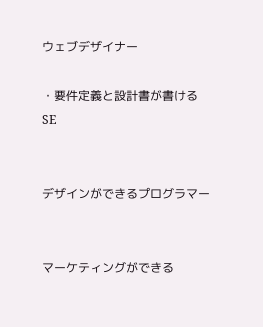ウェブデザイナー

・要件定義と設計書が書けるSE


デザインができるプログラマー


マーケティングができる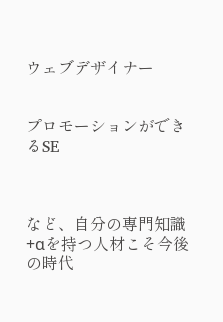ウェブデザイナー


プロモーションができるSE



など、自分の専門知識+αを持つ人材こそ今後の時代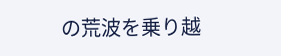の荒波を乗り越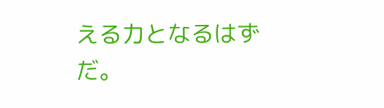える力となるはずだ。